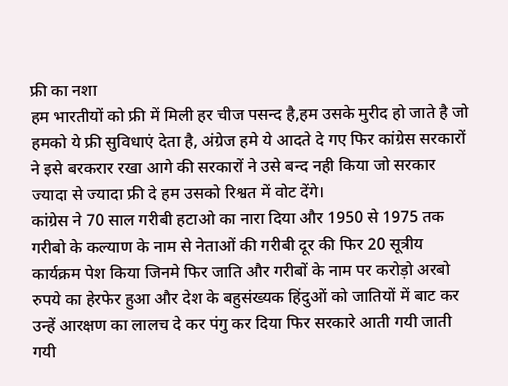फ्री का नशा
हम भारतीयों को फ्री में मिली हर चीज पसन्द है,हम उसके मुरीद हो जाते है जो हमको ये फ्री सुविधाएं देता है, अंग्रेज हमे ये आदते दे गए फिर कांग्रेस सरकारों ने इसे बरकरार रखा आगे की सरकारों ने उसे बन्द नही किया जो सरकार ज्यादा से ज्यादा फ्री दे हम उसको रिश्वत में वोट देंगे।
कांग्रेस ने 70 साल गरीबी हटाओ का नारा दिया और 1950 से 1975 तक गरीबो के कल्याण के नाम से नेताओं की गरीबी दूर की फिर 20 सूत्रीय कार्यक्रम पेश किया जिनमे फिर जाति और गरीबों के नाम पर करोड़ो अरबो रुपये का हेरफेर हुआ और देश के बहुसंख्यक हिंदुओं को जातियों में बाट कर उन्हें आरक्षण का लालच दे कर पंगु कर दिया फिर सरकारे आती गयी जाती गयी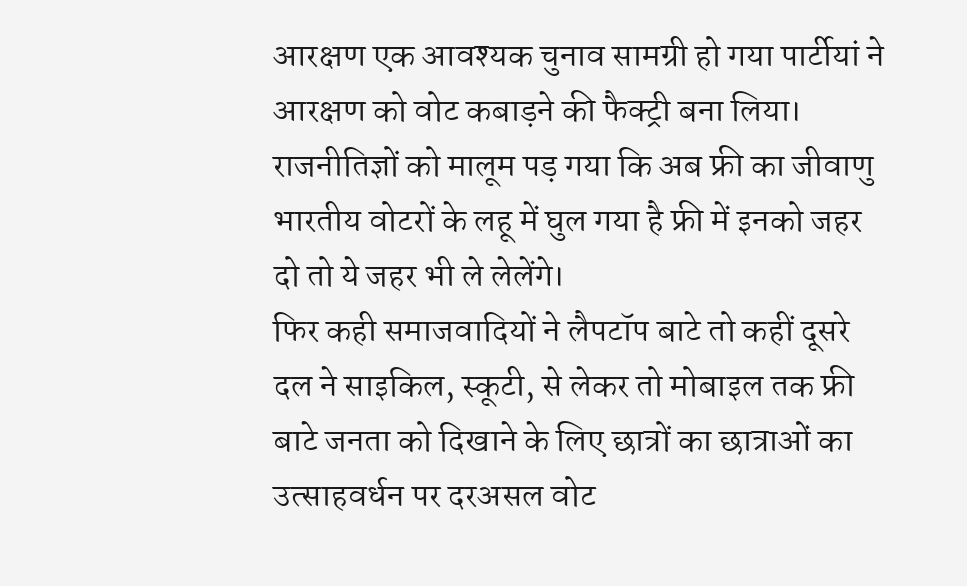आरक्षण एक आवश्यक चुनाव सामग्री हो गया पार्टीयां ने आरक्षण को वोट कबाड़ने की फैक्ट्री बना लिया। राजनीतिज्ञों को मालूम पड़ गया कि अब फ्री का जीवाणु भारतीय वोटरों के लहू में घुल गया है फ्री में इनको जहर दो तो ये जहर भी ले लेलेंगे।
फिर कही समाजवादियों ने लैपटॉप बाटे तो कहीं दूसरे दल ने साइकिल, स्कूटी, से लेकर तो मोबाइल तक फ्री बाटे जनता को दिखाने के लिए छात्रों का छात्राओं का उत्साहवर्धन पर दरअसल वोट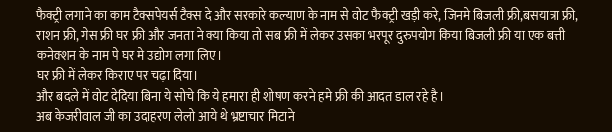फैक्ट्री लगाने का काम टैक्सपेयर्स टैक्स दे और सरकारे कल्याण के नाम से वोट फैक्ट्री खड़ी करे, जिनमे बिजली फ्री,बसयात्रा फ्री, राशन फ्री, गेस फ्री घर फ्री और जनता ने क्या किया तो सब फ्री में लेकर उसका भरपूर दुरुपयोग किया बिजली फ्री या एक बत्ती कनेक्शन के नाम पे घर मे उद्योग लगा लिए।
घर फ्री में लेकर किराए पर चढ़ा दिया।
और बदले में वोट देदिया बिना ये सोचे कि ये हमारा ही शोषण करने हमे फ्री की आदत डाल रहे है।
अब केजरीवाल जी का उदाहरण लेलो आये थे भ्रष्टाचार मिटाने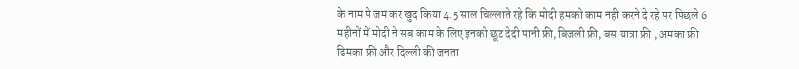के नाम पे जम कर खुद किया 4.5 साल चिल्लाते रहे कि मोदी हमको काम नही करने दे रहे पर पिछले 6 महीनों में मोदी ने सब काम के लिए इनको छूट देदी पानी फ्री,बिजली फ्री, बस यात्रा फ्री , अमका फ्री ढिमका फ्री और दिल्ली की जनता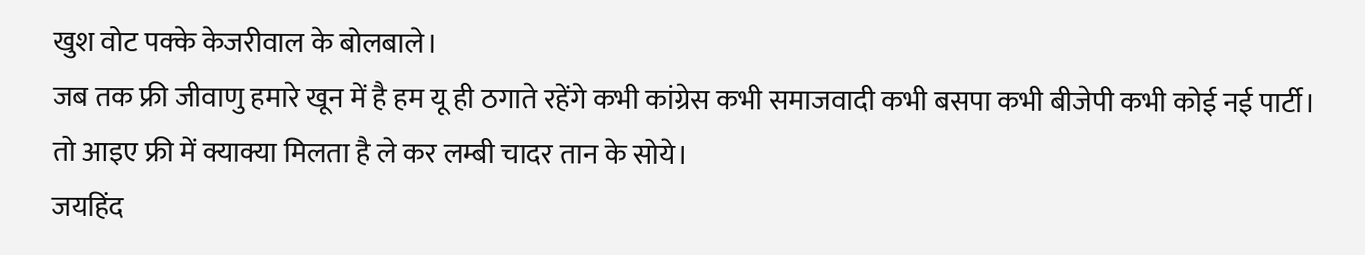खुश वोट पक्के केजरीवाल के बोलबाले।
जब तक फ्री जीवाणु हमारे खून में है हम यू ही ठगाते रहेंगे कभी कांग्रेस कभी समाजवादी कभी बसपा कभी बीजेपी कभी कोई नई पार्टी। तो आइए फ्री में क्याक्या मिलता है ले कर लम्बी चादर तान के सोये।
जयहिंद